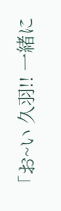「お~い 久羽!! 一緒に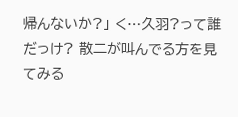帰んないか?」 く…久羽?って誰だっけ? 散二が叫んでる方を見てみる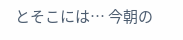とそこには… 今朝の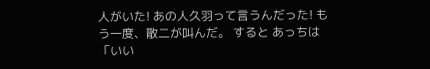人がいた! あの人久羽って言うんだった! もう一度、散二が叫んだ。 すると あっちは 「いい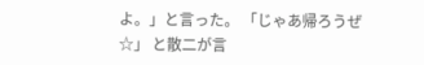よ。」と言った。 「じゃあ帰ろうぜ☆」 と散二が言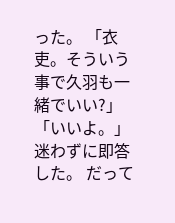った。 「衣吏。そういう事で久羽も一緒でいい?」 「いいよ。」 迷わずに即答した。 だって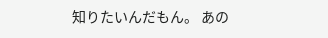知りたいんだもん。 あの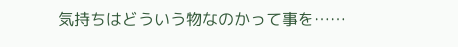気持ちはどういう物なのかって事を……